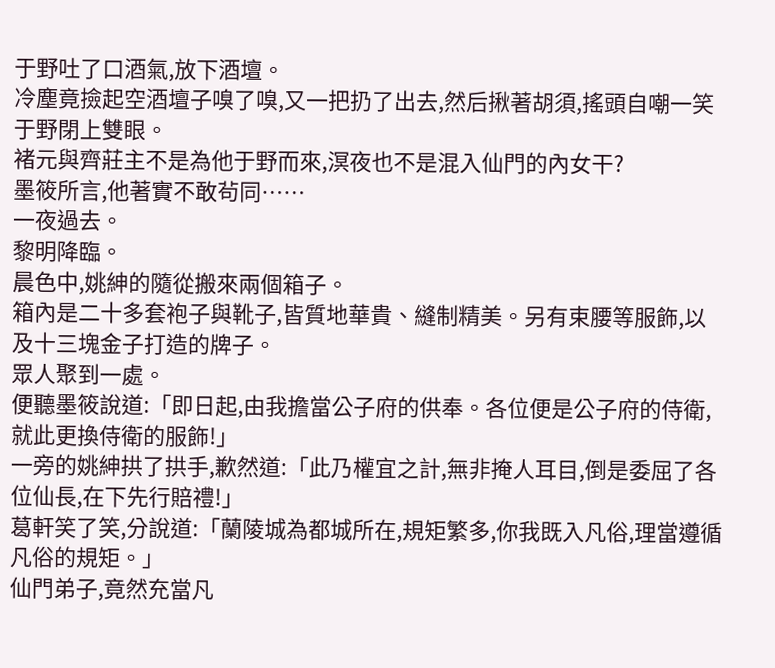于野吐了口酒氣,放下酒壇。
冷塵竟撿起空酒壇子嗅了嗅,又一把扔了出去,然后揪著胡須,搖頭自嘲一笑
于野閉上雙眼。
褚元與齊莊主不是為他于野而來,溟夜也不是混入仙門的內女干?
墨筱所言,他著實不敢茍同……
一夜過去。
黎明降臨。
晨色中,姚紳的隨從搬來兩個箱子。
箱內是二十多套袍子與靴子,皆質地華貴、縫制精美。另有束腰等服飾,以及十三塊金子打造的牌子。
眾人聚到一處。
便聽墨筱說道:「即日起,由我擔當公子府的供奉。各位便是公子府的侍衛,就此更換侍衛的服飾!」
一旁的姚紳拱了拱手,歉然道:「此乃權宜之計,無非掩人耳目,倒是委屈了各位仙長,在下先行賠禮!」
葛軒笑了笑,分說道:「蘭陵城為都城所在,規矩繁多,你我既入凡俗,理當遵循凡俗的規矩。」
仙門弟子,竟然充當凡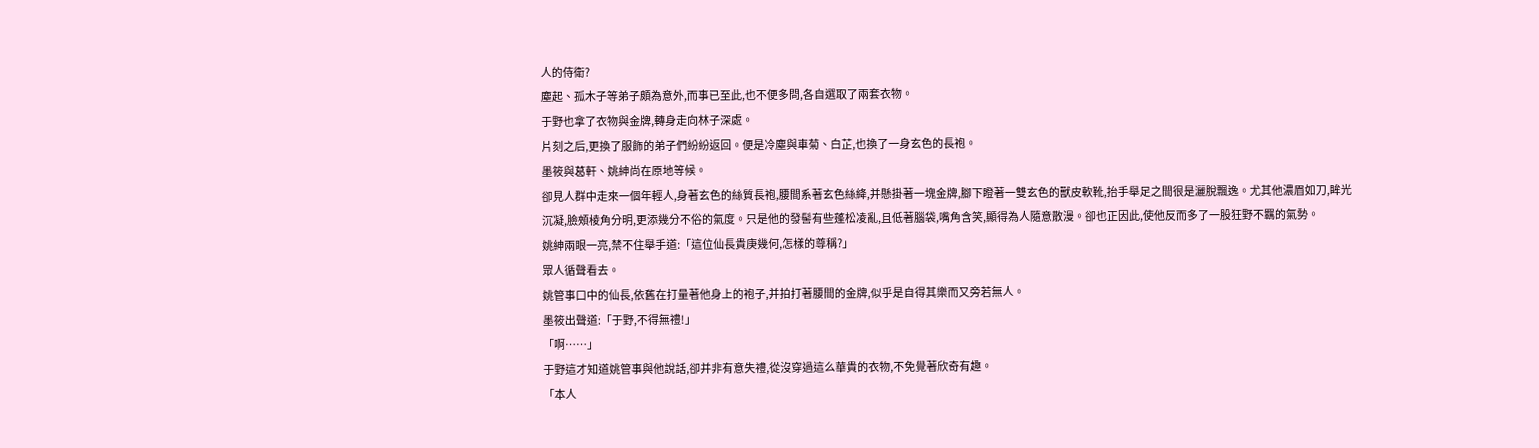人的侍衛?
塵起、孤木子等弟子頗為意外,而事已至此,也不便多問,各自選取了兩套衣物。
于野也拿了衣物與金牌,轉身走向林子深處。
片刻之后,更換了服飾的弟子們紛紛返回。便是冷塵與車菊、白芷,也換了一身玄色的長袍。
墨筱與葛軒、姚紳尚在原地等候。
卻見人群中走來一個年輕人,身著玄色的絲質長袍,腰間系著玄色絲絳,并懸掛著一塊金牌,腳下瞪著一雙玄色的獸皮軟靴,抬手舉足之間很是灑脫飄逸。尤其他濃眉如刀,眸光沉凝,臉頰棱角分明,更添幾分不俗的氣度。只是他的發髻有些蓬松凌亂,且低著腦袋,嘴角含笑,顯得為人隨意散漫。卻也正因此,使他反而多了一股狂野不羈的氣勢。
姚紳兩眼一亮,禁不住舉手道:「這位仙長貴庚幾何,怎樣的尊稱?」
眾人循聲看去。
姚管事口中的仙長,依舊在打量著他身上的袍子,并拍打著腰間的金牌,似乎是自得其樂而又旁若無人。
墨筱出聲道:「于野,不得無禮!」
「啊……」
于野這才知道姚管事與他說話,卻并非有意失禮,從沒穿過這么華貴的衣物,不免覺著欣奇有趣。
「本人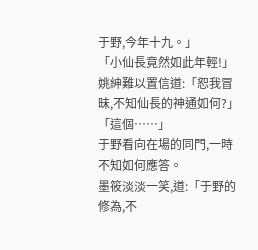于野,今年十九。」
「小仙長竟然如此年輕!」
姚紳難以置信道:「恕我冒昧,不知仙長的神通如何?」
「這個……」
于野看向在場的同門,一時不知如何應答。
墨筱淡淡一笑,道:「于野的修為,不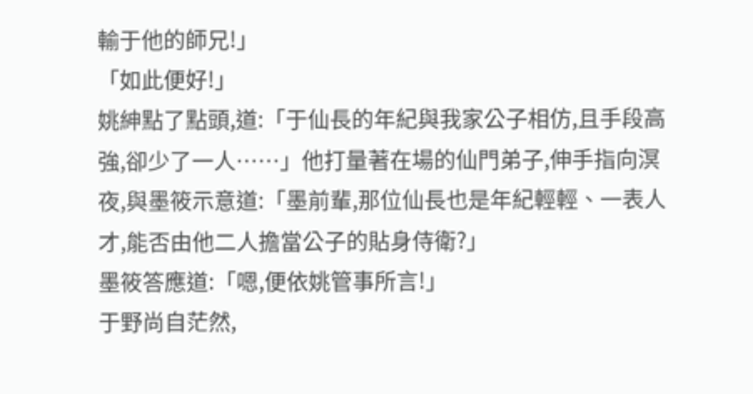輸于他的師兄!」
「如此便好!」
姚紳點了點頭,道:「于仙長的年紀與我家公子相仿,且手段高強,卻少了一人……」他打量著在場的仙門弟子,伸手指向溟夜,與墨筱示意道:「墨前輩,那位仙長也是年紀輕輕、一表人才,能否由他二人擔當公子的貼身侍衛?」
墨筱答應道:「嗯,便依姚管事所言!」
于野尚自茫然,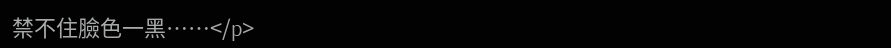禁不住臉色一黑……</p>